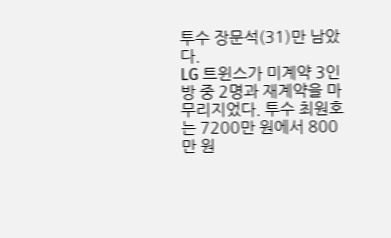투수 장문석(31)만 남았다.
LG 트윈스가 미계약 3인방 중 2명과 재계약을 마무리지었다. 투수 최원호는 7200만 원에서 800만 원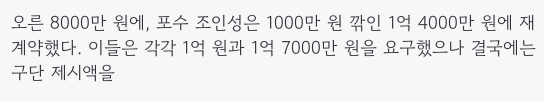오른 8000만 원에, 포수 조인성은 1000만 원 깎인 1억 4000만 원에 재계약했다. 이들은 각각 1억 원과 1억 7000만 원을 요구했으나 결국에는 구단 제시액을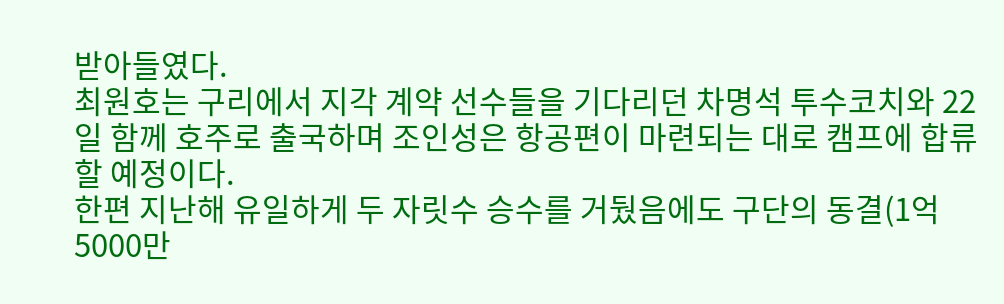받아들였다.
최원호는 구리에서 지각 계약 선수들을 기다리던 차명석 투수코치와 22일 함께 호주로 출국하며 조인성은 항공편이 마련되는 대로 캠프에 합류할 예정이다.
한편 지난해 유일하게 두 자릿수 승수를 거뒀음에도 구단의 동결(1억 5000만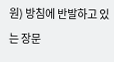원) 방침에 반발하고 있는 장문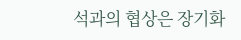석과의 협상은 장기화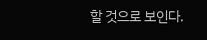할 것으로 보인다.